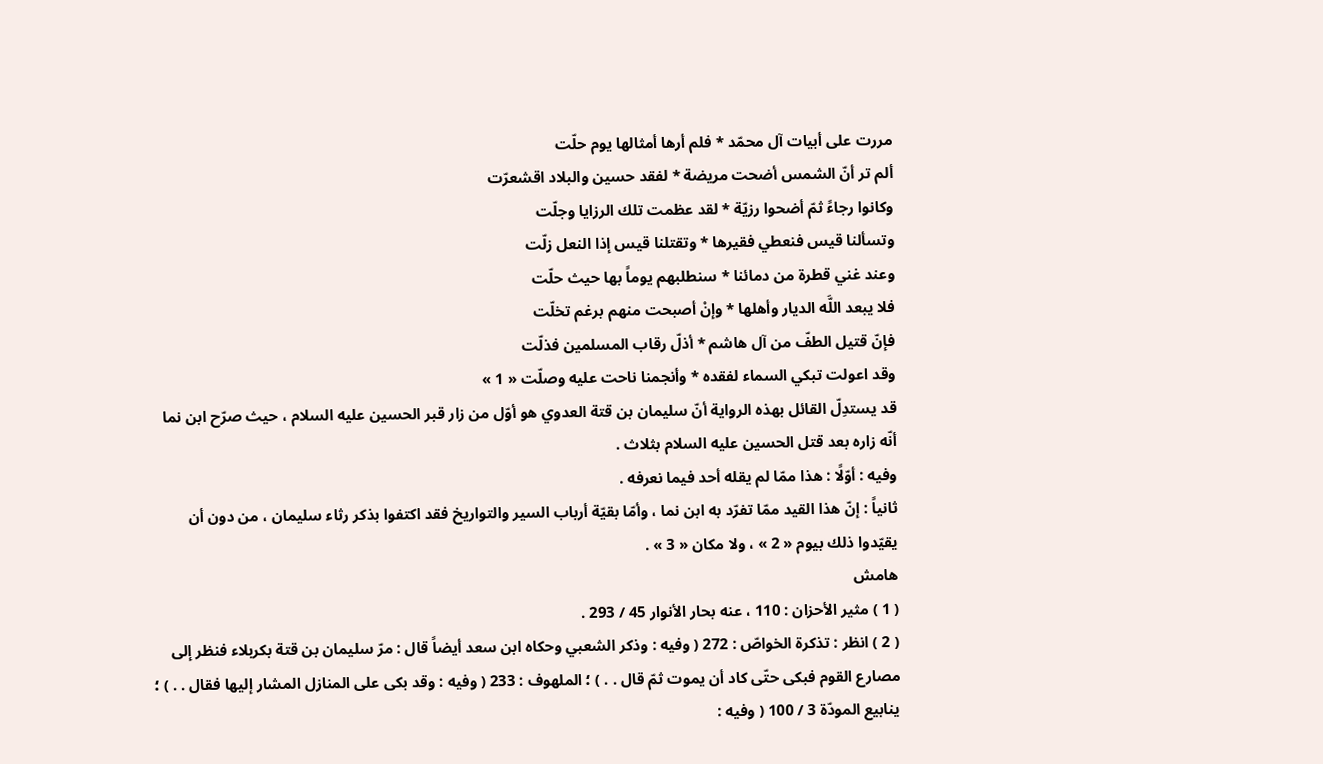مررت على أبيات آل محمّد * فلم أرها أمثالها يوم حلّت
ألم تر أنّ الشمس أضحت مريضة * لفقد حسين والبلاد اقشعرّت
وكانوا رجاءً ثمّ أضحوا رزيّة * لقد عظمت تلك الرزايا وجلّت
وتسألنا قيس فنعطي فقيرها * وتقتلنا قيس إذا النعل زلّت
وعند غني قطرة من دمائنا * سنطلبهم يوماً بها حيث حلّت
فلا يبعد اللَّه الديار وأهلها * وإنْ أصبحت منهم برغم تخلّت
فإنّ قتيل الطفّ من آل هاشم * أذلّ رقاب المسلمين فذلّت
وقد اعولت تبكي السماء لفقده * وأنجمنا ناحت عليه وصلّت « 1 »
قد يستدِلّ القائل بهذه الرواية أنّ سليمان بن قتة العدوي هو أوّل من زار قبر الحسين عليه السلام ، حيث صرّح ابن نما أنّه زاره بعد قتل الحسين عليه السلام بثلاث .
وفيه : أوّلًا : هذا ممّا لم يقله أحد فيما نعرفه .
ثانياً : إنّ هذا القيد ممّا تفرّد به ابن نما ، وأمّا بقيّة أرباب السير والتواريخ فقد اكتفوا بذكر رثاء سليمان ، من دون أن يقيّدوا ذلك بيوم « 2 » ، ولا مكان « 3 » .
هامش
( 1 ) مثير الأحزان : 110 ، عنه بحار الأنوار 45 / 293 .
( 2 ) انظر : تذكرة الخواصّ : 272 ( وفيه : وذكر الشعبي وحكاه ابن سعد أيضاً قال : مرّ سليمان بن قتة بكربلاء فنظر إلى مصارع القوم فبكى حتّى كاد أن يموت ثمّ قال . . ) ؛ الملهوف : 233 ( وفيه : وقد بكى على المنازل المشار إليها فقال . . ) ؛ ينابيع المودّة 3 / 100 ( وفيه :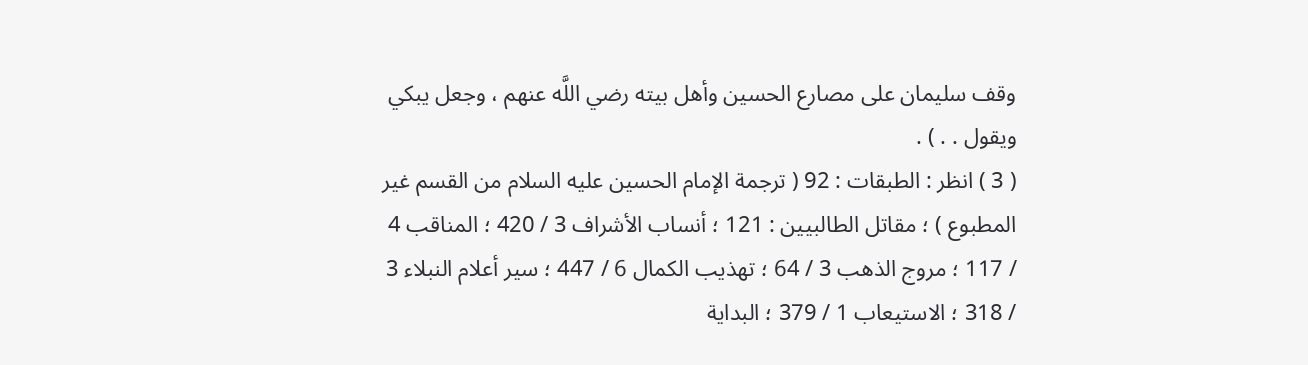وقف سليمان على مصارع الحسين وأهل بيته رضي اللَّه عنهم ، وجعل يبكي ويقول . . ) .
( 3 ) انظر : الطبقات : 92 ( ترجمة الإمام الحسين عليه السلام من القسم غير المطبوع ) ؛ مقاتل الطالبيين : 121 ؛ أنساب الأشراف 3 / 420 ؛ المناقب 4 / 117 ؛ مروج الذهب 3 / 64 ؛ تهذيب الكمال 6 / 447 ؛ سير أعلام النبلاء 3 / 318 ؛ الاستيعاب 1 / 379 ؛ البداية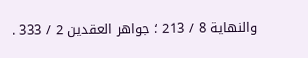والنهاية 8 / 213 ؛ جواهر العقدين 2 / 333 .